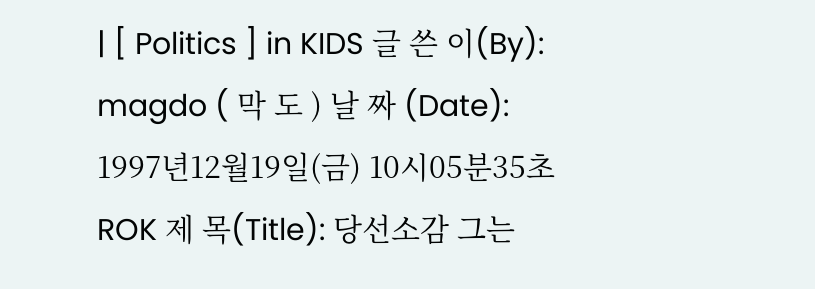| [ Politics ] in KIDS 글 쓴 이(By): magdo ( 막 도 ) 날 짜 (Date): 1997년12월19일(금) 10시05분35초 ROK 제 목(Title): 당선소감 그는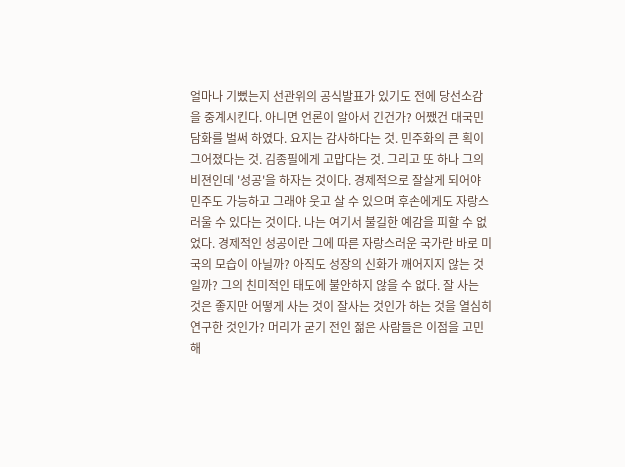얼마나 기뻤는지 선관위의 공식발표가 있기도 전에 당선소감을 중계시킨다. 아니면 언론이 알아서 긴건가? 어쨌건 대국민담화를 벌써 하였다. 요지는 감사하다는 것. 민주화의 큰 획이 그어졌다는 것. 김종필에게 고맙다는 것. 그리고 또 하나 그의 비젼인데 '성공'을 하자는 것이다. 경제적으로 잘살게 되어야 민주도 가능하고 그래야 웃고 살 수 있으며 후손에게도 자랑스러울 수 있다는 것이다. 나는 여기서 불길한 예감을 피할 수 없었다. 경제적인 성공이란 그에 따른 자랑스러운 국가란 바로 미국의 모습이 아닐까? 아직도 성장의 신화가 깨어지지 않는 것일까? 그의 친미적인 태도에 불안하지 않을 수 없다. 잘 사는 것은 좋지만 어떻게 사는 것이 잘사는 것인가 하는 것을 열심히 연구한 것인가? 머리가 굳기 전인 젊은 사람들은 이점을 고민해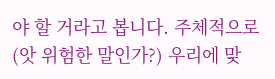야 할 거라고 봅니다. 주체적으로 (앗 위험한 말인가?) 우리에 맞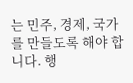는 민주, 경제, 국가를 만들도록 해야 합니다. 행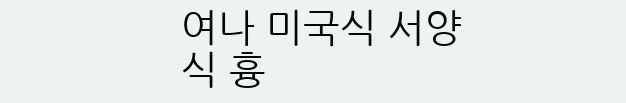여나 미국식 서양식 흉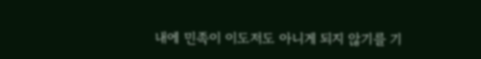내에 민족이 이도저도 아니게 되지 않기를 기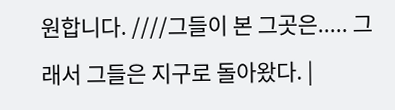원합니다. ////그들이 본 그곳은..... 그래서 그들은 지구로 돌아왔다. |